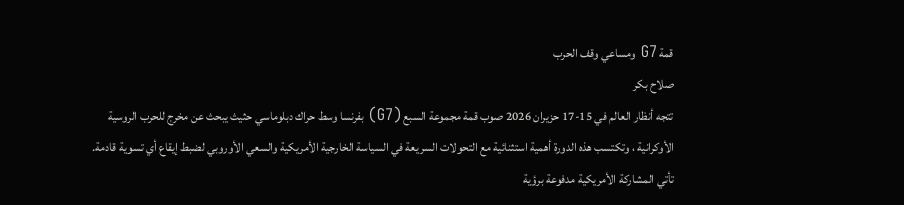قمة G7 ومساعي وقف الحرب
صلاح بكر
تتجه أنظار العالم في 15-17 حزيران 2026 صوب قمة مجموعة السبع (G7) بفرنسا وسط حراك دبلوماسي حثيث يبحث عن مخرج للحرب الروسية الأوكرانية ، وتكتسب هذه الدورة أهمية استثنائية مع التحولات السريعة في السياسة الخارجية الأمريكية والسعي الأوروبي لضبط إيقاع أي تسوية قادمة.
تأتي المشاركة الأمريكية مدفوعة برؤية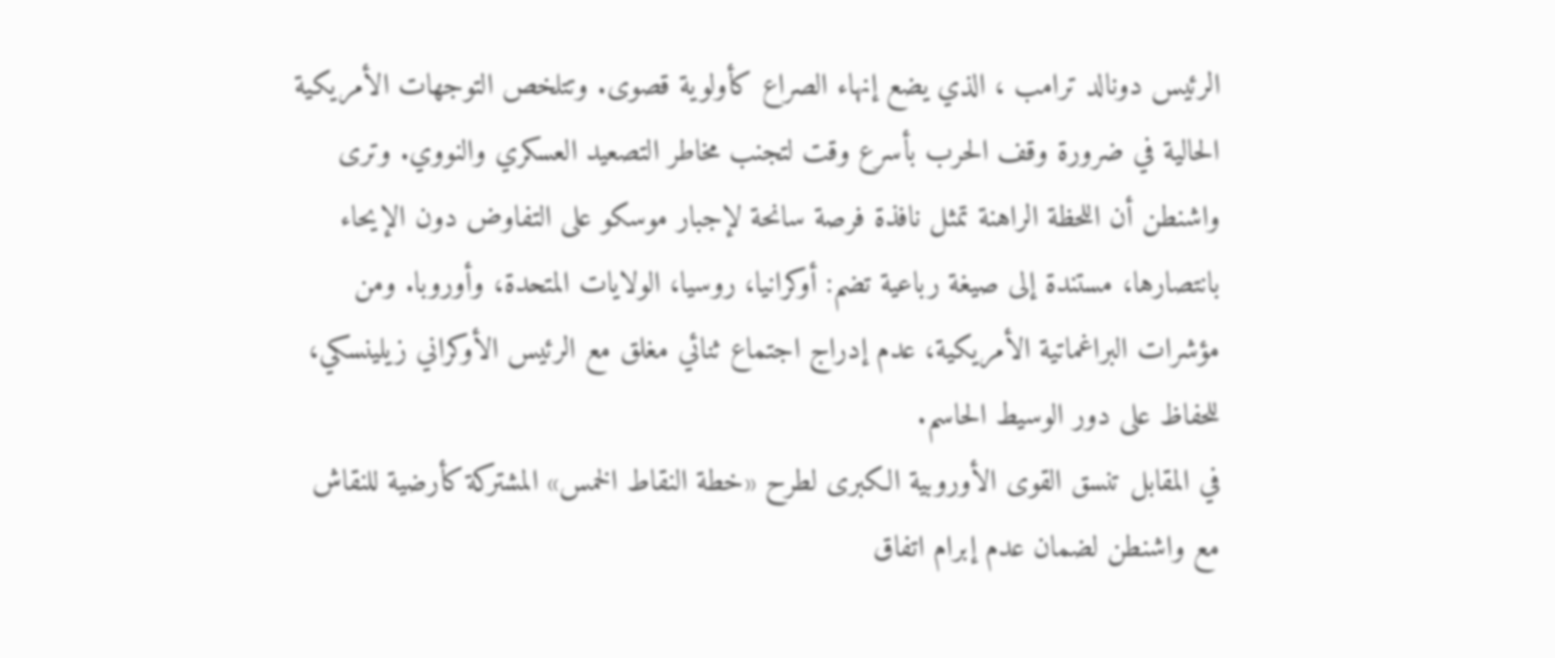الرئيس دونالد ترامب ، الذي يضع إنهاء الصراع كأولوية قصوى. وتتلخص التوجهات الأمريكية الحالية في ضرورة وقف الحرب بأسرع وقت لتجنب مخاطر التصعيد العسكري والنووي. وترى واشنطن أن اللحظة الراهنة تمثل نافذة فرصة سانحة لإجبار موسكو على التفاوض دون الإيحاء بانتصارها، مستندة إلى صيغة رباعية تضم: أوكرانيا، روسيا، الولايات المتحدة، وأوروبا. ومن مؤشرات البراغماتية الأمريكية، عدم إدراج اجتماع ثنائي مغلق مع الرئيس الأوكراني زيلينسكي، للحفاظ على دور الوسيط الحاسم.
في المقابل تنسق القوى الأوروبية الكبرى لطرح «خطة النقاط الخمس» المشتركة كأرضية للنقاش مع واشنطن لضمان عدم إبرام اتفاق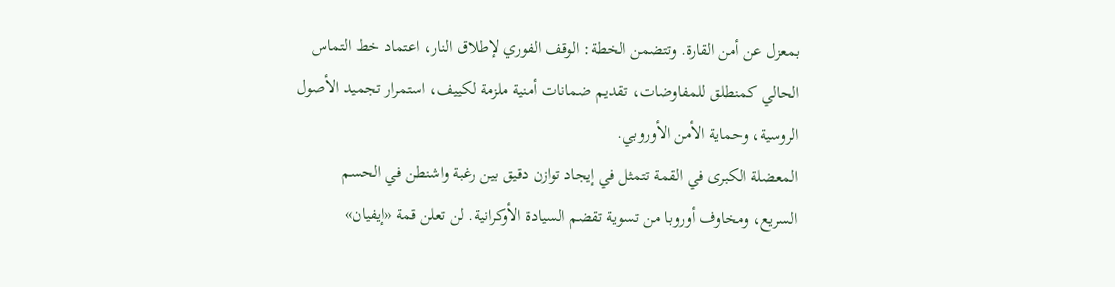بمعزل عن أمن القارة. وتتضمن الخطة: الوقف الفوري لإطلاق النار، اعتماد خط التماس الحالي كمنطلق للمفاوضات، تقديم ضمانات أمنية ملزمة لكييف، استمرار تجميد الأصول الروسية، وحماية الأمن الأوروبي.
المعضلة الكبرى في القمة تتمثل في إيجاد توازن دقيق بين رغبة واشنطن في الحسم السريع، ومخاوف أوروبا من تسوية تقضم السيادة الأوكرانية. لن تعلن قمة «إيفيان»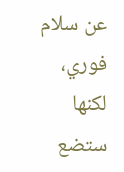عن سلام فوري، لكنها ستضع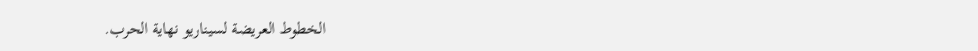الخطوط العريضة لسيناريو نهاية الحرب.